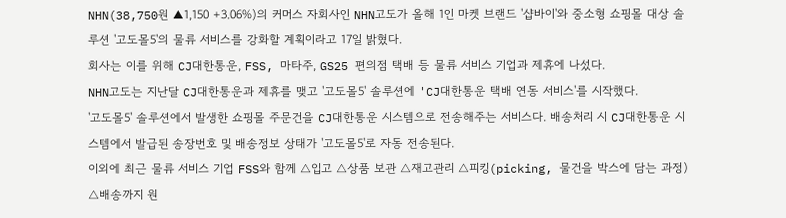NHN(38,750원 ▲1,150 +3.06%)의 커머스 자회사인 NHN고도가 올해 1인 마켓 브랜드 '샵바이'와 중소형 쇼핑몰 대상 솔루션 '고도몰5'의 물류 서비스를 강화할 계획이라고 17일 밝혔다.
회사는 이를 위해 CJ대한통운, FSS, 마타주, GS25 편의점 택배 등 물류 서비스 기업과 제휴에 나섰다.
NHN고도는 지난달 CJ대한통운과 제휴를 맺고 '고도몰5' 솔루션에 'CJ대한통운 택배 연동 서비스'를 시작했다.
'고도몰5' 솔루션에서 발생한 쇼핑몰 주문건을 CJ대한통운 시스템으로 전송해주는 서비스다. 배송처리 시 CJ대한통운 시스템에서 발급된 송장번호 및 배송정보 상태가 '고도몰5'로 자동 전송된다.
이외에 최근 물류 서비스 기업 FSS와 함께 △입고 △상품 보관 △재고관리 △피킹(picking, 물건을 박스에 담는 과정) △배송까지 원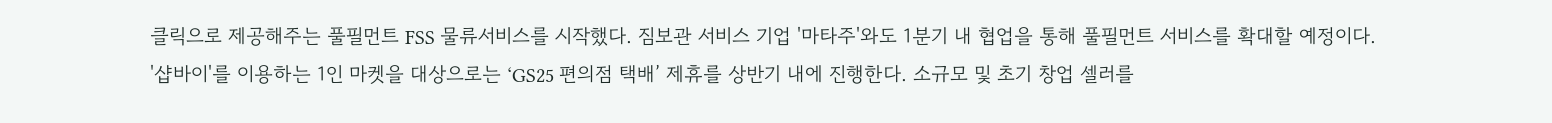클릭으로 제공해주는 풀필먼트 FSS 물류서비스를 시작했다. 짐보관 서비스 기업 '마타주'와도 1분기 내 협업을 통해 풀필먼트 서비스를 확대할 예정이다.
'샵바이'를 이용하는 1인 마켓을 대상으로는 ‘GS25 편의점 택배’ 제휴를 상반기 내에 진행한다. 소규모 및 초기 창업 셀러를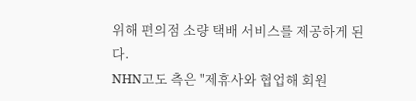위해 편의점 소량 택배 서비스를 제공하게 된다.
NHN고도 측은 "제휴사와 협업해 회원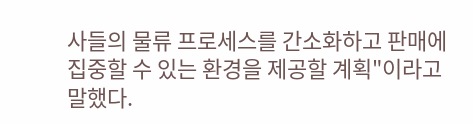사들의 물류 프로세스를 간소화하고 판매에 집중할 수 있는 환경을 제공할 계획"이라고 말했다.